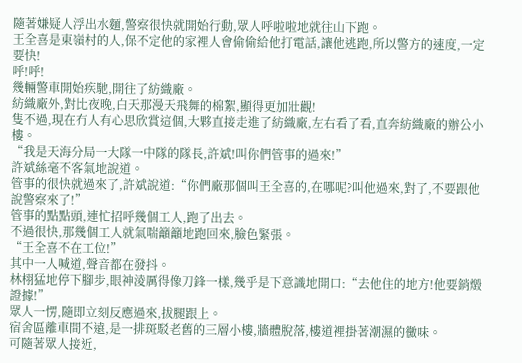隨著嫌疑人浮出水麵,警察很快就開始行動,眾人呼啦啦地就往山下跑。
王全喜是東嶺村的人,保不定他的家裡人會偷偷給他打電話,讓他逃跑,所以警方的速度,一定要快!
呼!呼!
幾輛警車開始疾馳,開往了紡織廠。
紡織廠外,對比夜晚,白天那漫天飛舞的棉絮,顯得更加壯觀!
隻不過,現在冇人有心思欣賞這個,大夥直接走進了紡織廠,左右看了看,直奔紡織廠的辦公小樓。
“我是天海分局一大隊一中隊的隊長,許斌!叫你們管事的過來!”
許斌絲毫不客氣地說道。
管事的很快就過來了,許斌說道:“你們廠那個叫王全喜的,在哪呢?叫他過來,對了,不要跟他說警察來了!”
管事的點點頭,連忙招呼幾個工人,跑了出去。
不過很快,那幾個工人就氣喘籲籲地跑回來,臉色緊張。
“王全喜不在工位!”
其中一人喊道,聲音都在發抖。
林栩猛地停下腳步,眼神淩厲得像刀鋒一樣,幾乎是下意識地開口:“去他住的地方!他要銷燬證據!”
眾人一愣,隨即立刻反應過來,拔腿跟上。
宿舍區離車間不遠,是一排斑駁老舊的三層小樓,牆體脫落,樓道裡掛著潮濕的黴味。
可隨著眾人接近,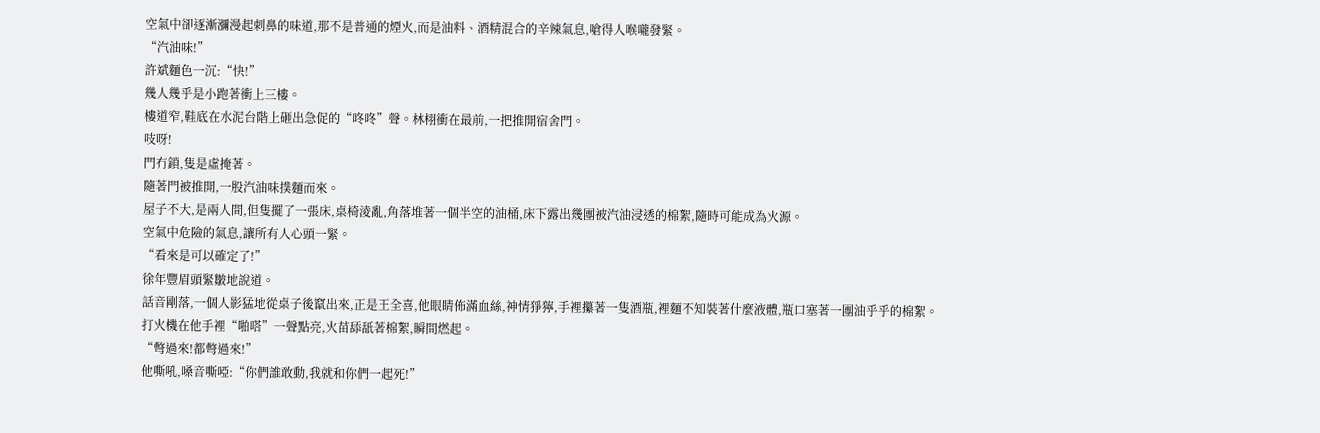空氣中卻逐漸瀰漫起刺鼻的味道,那不是普通的煙火,而是油料、酒精混合的辛辣氣息,嗆得人喉嚨發緊。
“汽油味!”
許斌麵色一沉:“快!”
幾人幾乎是小跑著衝上三樓。
樓道窄,鞋底在水泥台階上砸出急促的“咚咚”聲。林栩衝在最前,一把推開宿舍門。
吱呀!
門冇鎖,隻是虛掩著。
隨著門被推開,一股汽油味撲麵而來。
屋子不大,是兩人間,但隻擺了一張床,桌椅淩亂,角落堆著一個半空的油桶,床下露出幾團被汽油浸透的棉絮,隨時可能成為火源。
空氣中危險的氣息,讓所有人心頭一緊。
“看來是可以確定了!”
徐年豐眉頭緊皺地說道。
話音剛落,一個人影猛地從桌子後竄出來,正是王全喜,他眼睛佈滿血絲,神情猙獰,手裡攥著一隻酒瓶,裡麵不知裝著什麼液體,瓶口塞著一團油乎乎的棉絮。
打火機在他手裡“啪嗒”一聲點亮,火苗舔舐著棉絮,瞬間燃起。
“彆過來!都彆過來!”
他嘶吼,嗓音嘶啞:“你們誰敢動,我就和你們一起死!”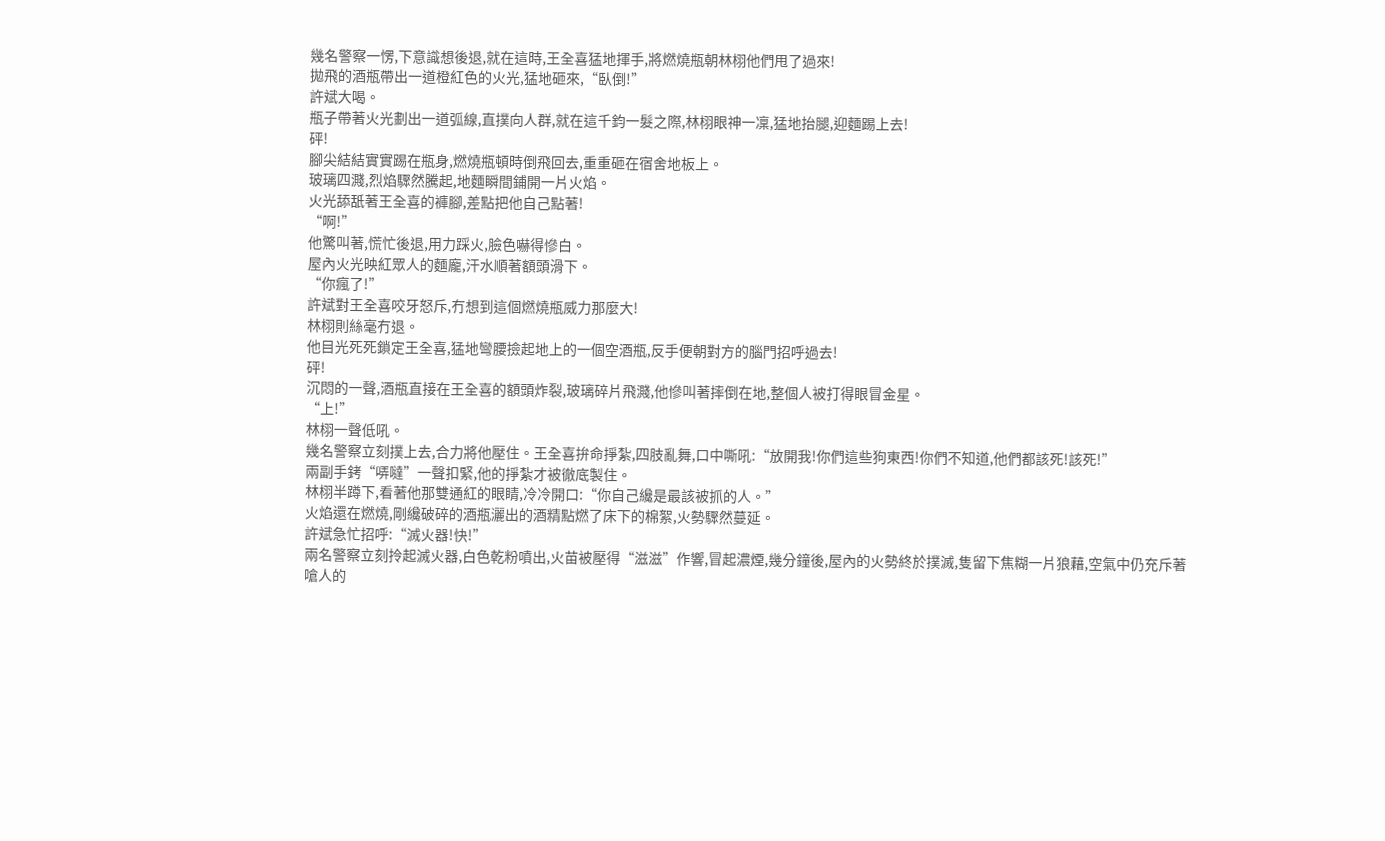幾名警察一愣,下意識想後退,就在這時,王全喜猛地揮手,將燃燒瓶朝林栩他們甩了過來!
拋飛的酒瓶帶出一道橙紅色的火光,猛地砸來,“臥倒!”
許斌大喝。
瓶子帶著火光劃出一道弧線,直撲向人群,就在這千鈞一髮之際,林栩眼神一凜,猛地抬腿,迎麵踢上去!
砰!
腳尖結結實實踢在瓶身,燃燒瓶頓時倒飛回去,重重砸在宿舍地板上。
玻璃四濺,烈焰驟然騰起,地麵瞬間鋪開一片火焰。
火光舔舐著王全喜的褲腳,差點把他自己點著!
“啊!”
他驚叫著,慌忙後退,用力踩火,臉色嚇得慘白。
屋內火光映紅眾人的麵龐,汗水順著額頭滑下。
“你瘋了!”
許斌對王全喜咬牙怒斥,冇想到這個燃燒瓶威力那麼大!
林栩則絲毫冇退。
他目光死死鎖定王全喜,猛地彎腰撿起地上的一個空酒瓶,反手便朝對方的腦門招呼過去!
砰!
沉悶的一聲,酒瓶直接在王全喜的額頭炸裂,玻璃碎片飛濺,他慘叫著摔倒在地,整個人被打得眼冒金星。
“上!”
林栩一聲低吼。
幾名警察立刻撲上去,合力將他壓住。王全喜拚命掙紮,四肢亂舞,口中嘶吼:“放開我!你們這些狗東西!你們不知道,他們都該死!該死!”
兩副手銬“哢噠”一聲扣緊,他的掙紮才被徹底製住。
林栩半蹲下,看著他那雙通紅的眼睛,冷冷開口:“你自己纔是最該被抓的人。”
火焰還在燃燒,剛纔破碎的酒瓶灑出的酒精點燃了床下的棉絮,火勢驟然蔓延。
許斌急忙招呼:“滅火器!快!”
兩名警察立刻拎起滅火器,白色乾粉噴出,火苗被壓得“滋滋”作響,冒起濃煙,幾分鐘後,屋內的火勢終於撲滅,隻留下焦糊一片狼藉,空氣中仍充斥著嗆人的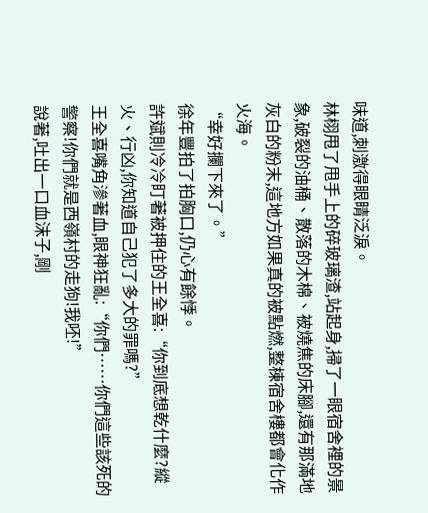味道,刺激得眼睛泛淚。
林栩甩了甩手上的碎玻璃渣,站起身,掃了一眼宿舍裡的景象,破裂的油桶、散落的木棉、被燒焦的床腳,還有那滿地灰白的粉末,這地方如果真的被點燃,整棟宿舍樓都會化作火海。
“幸好攔下來了。”
徐年豐拍了拍胸口,仍心有餘悸。
許斌則冷冷盯著被押住的王全喜:“你到底想乾什麼?縱火、行凶,你知道自己犯了多大的罪嗎?”
王全喜嘴角滲著血,眼神狂亂:“你們……你們這些該死的警察!你們就是西嶺村的走狗!我呸!”
說著,吐出一口血沫子,剛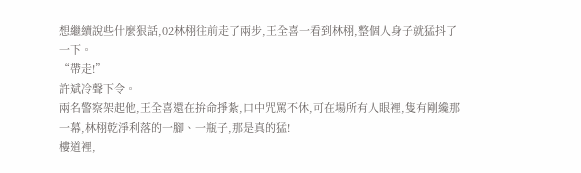想繼續說些什麼狠話,02林栩往前走了兩步,王全喜一看到林栩,整個人身子就猛抖了一下。
“帶走!”
許斌冷聲下令。
兩名警察架起他,王全喜還在拚命掙紮,口中咒罵不休,可在場所有人眼裡,隻有剛纔那一幕,林栩乾淨利落的一腳、一瓶子,那是真的猛!
樓道裡,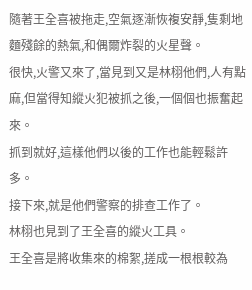隨著王全喜被拖走,空氣逐漸恢複安靜,隻剩地麵殘餘的熱氣,和偶爾炸裂的火星聲。
很快,火警又來了,當見到又是林栩他們,人有點麻,但當得知縱火犯被抓之後,一個個也振奮起來。
抓到就好,這樣他們以後的工作也能輕鬆許多。
接下來,就是他們警察的排查工作了。
林栩也見到了王全喜的縱火工具。
王全喜是將收集來的棉絮,搓成一根根較為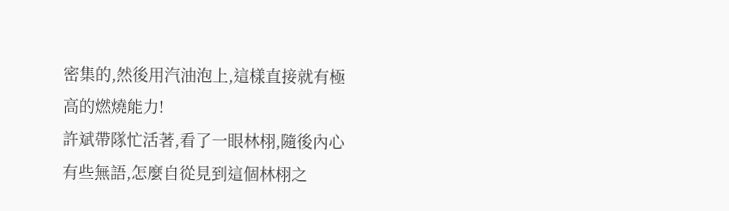密集的,然後用汽油泡上,這樣直接就有極高的燃燒能力!
許斌帶隊忙活著,看了一眼林栩,隨後內心有些無語,怎麼自從見到這個林栩之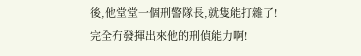後,他堂堂一個刑警隊長,就隻能打雜了!
完全冇發揮出來他的刑偵能力啊!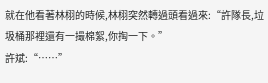就在他看著林栩的時候,林栩突然轉過頭看過來:“許隊長,垃圾桶那裡還有一撮棉絮,你掏一下。”
許斌:“……”